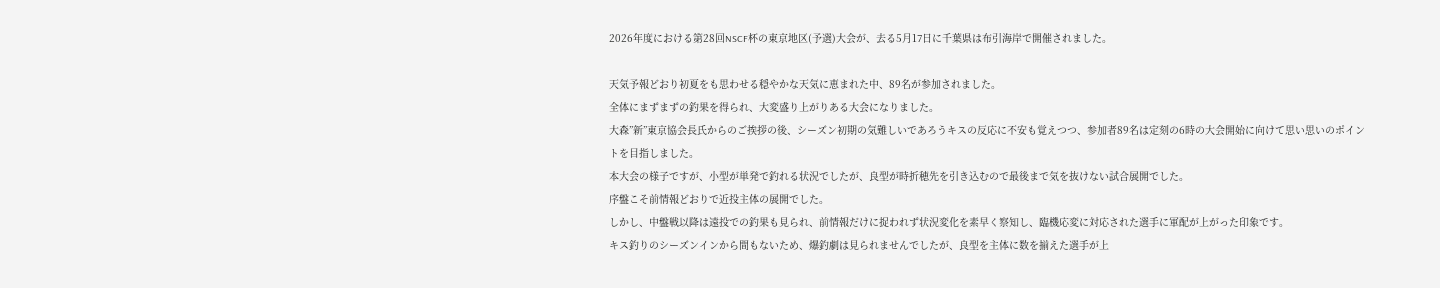2026年度における第28回NSCF杯の東京地区(予選)大会が、去る5月17日に千葉県は布引海岸で開催されました。

天気予報どおり初夏をも思わせる穏やかな天気に恵まれた中、89名が参加されました。
全体にまずまずの釣果を得られ、大変盛り上がりある大会になりました。
大森”新”東京協会長氏からのご挨拶の後、シーズン初期の気難しいであろうキスの反応に不安も覚えつつ、参加者89名は定刻の6時の大会開始に向けて思い思いのポイントを目指しました。
本大会の様子ですが、小型が単発で釣れる状況でしたが、良型が時折穂先を引き込むので最後まで気を抜けない試合展開でした。
序盤こそ前情報どおりで近投主体の展開でした。
しかし、中盤戦以降は遠投での釣果も見られ、前情報だけに捉われず状況変化を素早く察知し、臨機応変に対応された選手に軍配が上がった印象です。
キス釣りのシーズンインから間もないため、爆釣劇は見られませんでしたが、良型を主体に数を揃えた選手が上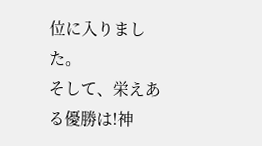位に入りました。
そして、栄えある優勝は!神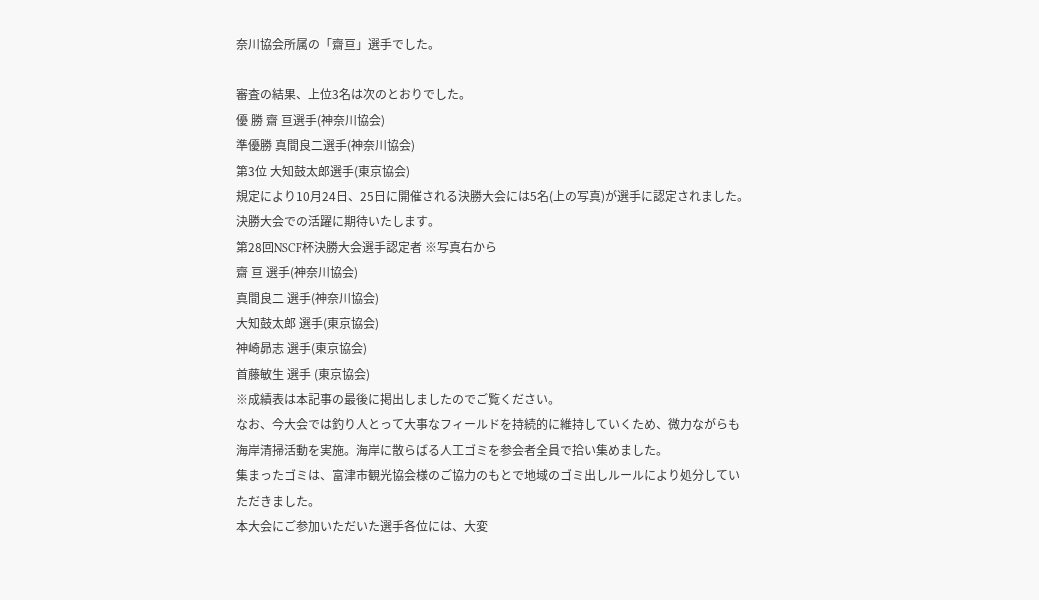奈川協会所属の「齋亘」選手でした。

審査の結果、上位3名は次のとおりでした。
優 勝 齋 亘選手(神奈川協会)
準優勝 真間良二選手(神奈川協会)
第3位 大知鼓太郎選手(東京協会)
規定により10月24日、25日に開催される決勝大会には5名(上の写真)が選手に認定されました。
決勝大会での活躍に期待いたします。
第28回NSCF杯決勝大会選手認定者 ※写真右から
齋 亘 選手(神奈川協会)
真間良二 選手(神奈川協会)
大知鼓太郎 選手(東京協会)
神崎昴志 選手(東京協会)
首藤敏生 選手 (東京協会)
※成績表は本記事の最後に掲出しましたのでご覧ください。
なお、今大会では釣り人とって大事なフィールドを持続的に維持していくため、微力ながらも海岸清掃活動を実施。海岸に散らばる人工ゴミを参会者全員で拾い集めました。
集まったゴミは、富津市観光協会様のご協力のもとで地域のゴミ出しルールにより処分していただきました。
本大会にご参加いただいた選手各位には、大変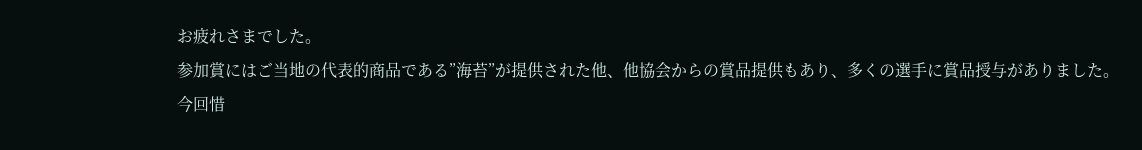お疲れさまでした。
参加賞にはご当地の代表的商品である”海苔”が提供された他、他協会からの賞品提供もあり、多くの選手に賞品授与がありました。
今回惜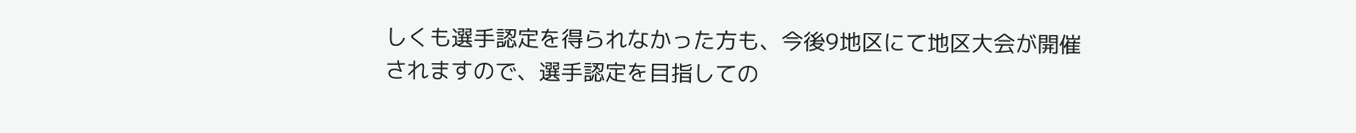しくも選手認定を得られなかった方も、今後9地区にて地区大会が開催されますので、選手認定を目指しての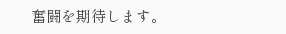奮闘を期待します。